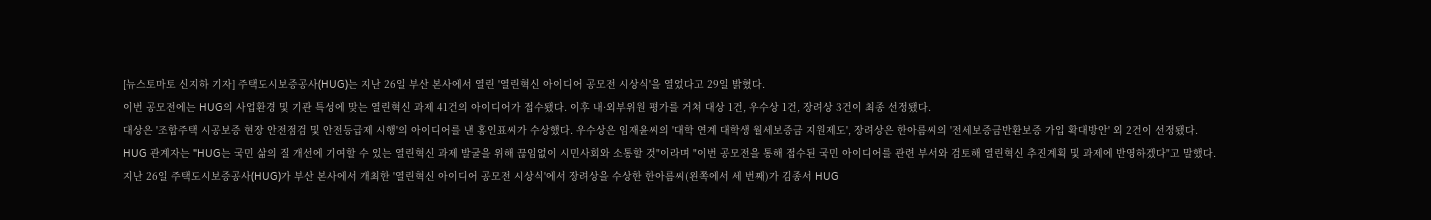[뉴스토마토 신지하 기자] 주택도시보증공사(HUG)는 지난 26일 부산 본사에서 열린 '열린혁신 아이디어 공모전 시상식'을 열었다고 29일 밝혔다.
이번 공모전에는 HUG의 사업환경 및 기관 특성에 맞는 열린혁신 과제 41건의 아이디어가 접수됐다. 이후 내·외부위원 평가를 거쳐 대상 1건, 우수상 1건, 장려상 3건이 최종 선정됐다.
대상은 '조합주택 시공보증 현장 안전점검 및 안전등급제 시행'의 아이디어를 낸 홍인표씨가 수상했다. 우수상은 임재윤씨의 '대학 연계 대학생 월세보증금 지원제도', 장려상은 한아름씨의 '전세보증금반환보증 가입 확대방안' 외 2건이 선정됐다.
HUG 관계자는 "HUG는 국민 삶의 질 개선에 기여할 수 있는 열린혁신 과제 발굴을 위해 끊임없이 시민사회와 소통할 것"이라며 "이번 공모전을 통해 접수된 국민 아이디어를 관련 부서와 검토해 열린혁신 추진계획 및 과제에 반영하겠다"고 말했다.
지난 26일 주택도시보증공사(HUG)가 부산 본사에서 개최한 '열린혁신 아이디어 공모전 시상식'에서 장려상을 수상한 한아름씨(왼쪽에서 세 번째)가 김종서 HUG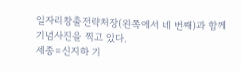일자리창출전략처장(왼쪽에서 네 번째)과 함께 기념사진을 찍고 있다.
세종=신지하 기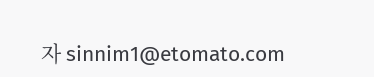자 sinnim1@etomato.com